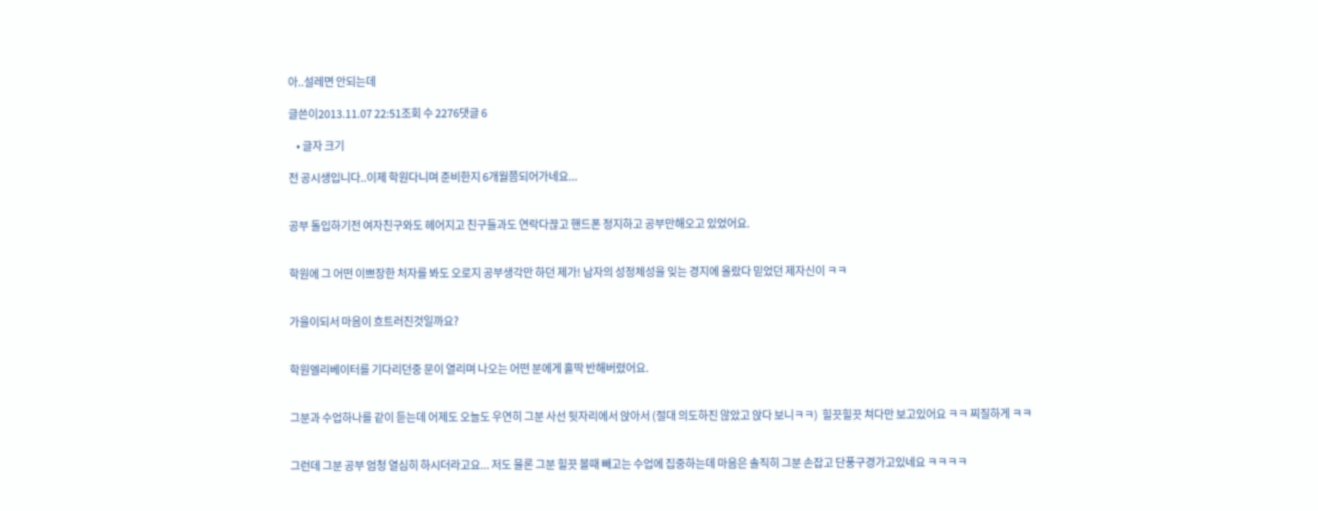아..설레면 안되는데

글쓴이2013.11.07 22:51조회 수 2276댓글 6

    • 글자 크기

전 공시생입니다..이제 학원다니며 준비한지 6개월쯤되어가네요...


공부 돌입하기전 여자친구와도 헤어지고 친구들과도 연락다끊고 핸드폰 정지하고 공부만해오고 있었어요.


학원에 그 어떤 이쁘장한 처자를 봐도 오로지 공부생각만 하던 제가! 남자의 성정체성을 잊는 경지에 올랐다 믿었던 제자신이 ㅋㅋ


가을이되서 마음이 흐트러진것일까요?


학원엘리베이터를 기다리던중 문이 열리며 나오는 어떤 분에게 홀딱 반해버렸어요.


그분과 수업하나를 같이 듣는데 어제도 오늘도 우연히 그분 사선 뒷자리에서 앉아서 (절대 의도하진 않았고 앉다 보니ㅋㅋ)  힐끗힐끗 쳐다만 보고있어요 ㅋㅋ 찌질하게 ㅋㅋ


그런데 그분 공부 엄청 열심히 하시더라고요... 저도 물론 그분 힐끗 볼때 빼고는 수업에 집중하는데 마음은 솔직히 그분 손잡고 단풍구경가고있네요 ㅋㅋㅋㅋ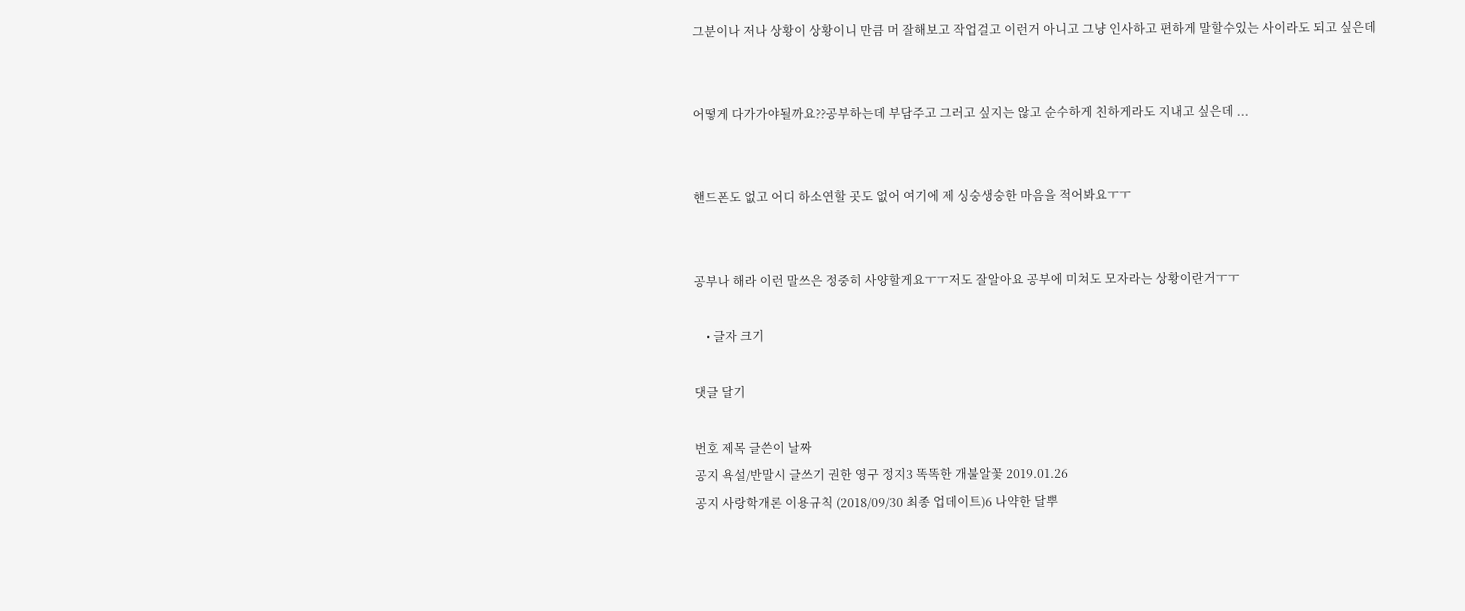그분이나 저나 상황이 상황이니 만큼 머 잘해보고 작업걸고 이런거 아니고 그냥 인사하고 편하게 말할수있는 사이라도 되고 싶은데


어떻게 다가가야될까요??공부하는데 부담주고 그러고 싶지는 않고 순수하게 친하게라도 지내고 싶은데 ...


핸드폰도 없고 어디 하소연할 곳도 없어 여기에 제 싱숭생숭한 마음을 적어봐요ㅜㅜ


공부나 해라 이런 말쓰은 정중히 사양할게요ㅜㅜ저도 잘알아요 공부에 미쳐도 모자라는 상황이란거ㅜㅜ

    • 글자 크기

댓글 달기

번호 제목 글쓴이 날짜
공지 욕설/반말시 글쓰기 권한 영구 정지3 똑똑한 개불알꽃 2019.01.26
공지 사랑학개론 이용규칙 (2018/09/30 최종 업데이트)6 나약한 달뿌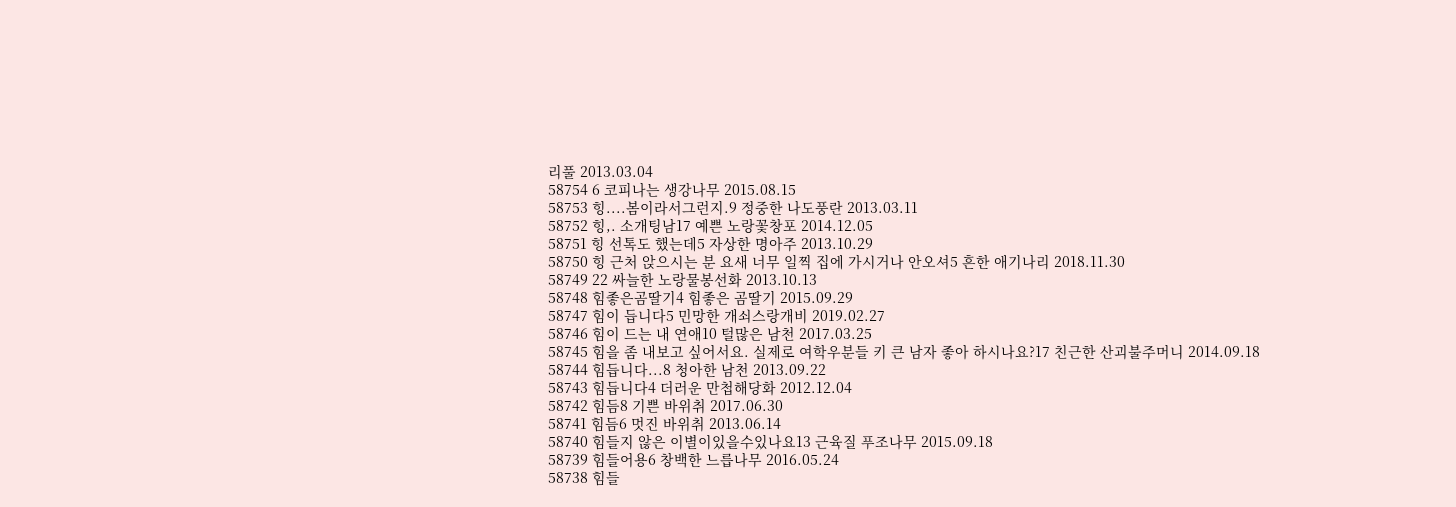리풀 2013.03.04
58754 6 코피나는 생강나무 2015.08.15
58753 힝....봄이라서그런지.9 정중한 나도풍란 2013.03.11
58752 힝,. 소개팅남17 예쁜 노랑꽃창포 2014.12.05
58751 힝 선톡도 했는데5 자상한 명아주 2013.10.29
58750 힝 근처 앉으시는 분 요새 너무 일찍 집에 가시거나 안오셔5 흔한 애기나리 2018.11.30
58749 22 싸늘한 노랑물봉선화 2013.10.13
58748 힘좋은곰딸기4 힘좋은 곰딸기 2015.09.29
58747 힘이 듭니다5 민망한 개쇠스랑개비 2019.02.27
58746 힘이 드는 내 연애10 털많은 남천 2017.03.25
58745 힘을 좀 내보고 싶어서요. 실제로 여학우분들 키 큰 남자 좋아 하시나요?17 친근한 산괴불주머니 2014.09.18
58744 힘듭니다...8 청아한 남천 2013.09.22
58743 힘듭니다4 더러운 만첩해당화 2012.12.04
58742 힘듬8 기쁜 바위취 2017.06.30
58741 힘듬6 멋진 바위취 2013.06.14
58740 힘들지 않은 이별이있을수있나요13 근육질 푸조나무 2015.09.18
58739 힘들어용6 창백한 느릅나무 2016.05.24
58738 힘들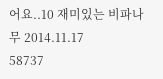어요..10 재미있는 비파나무 2014.11.17
58737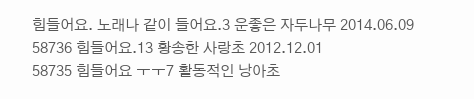힘들어요. 노래나 같이 들어요.3 운좋은 자두나무 2014.06.09
58736 힘들어요.13 황송한 사랑초 2012.12.01
58735 힘들어요 ㅜㅜ7 활동적인 낭아초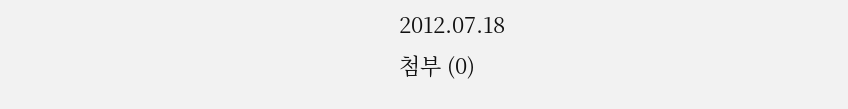2012.07.18
첨부 (0)